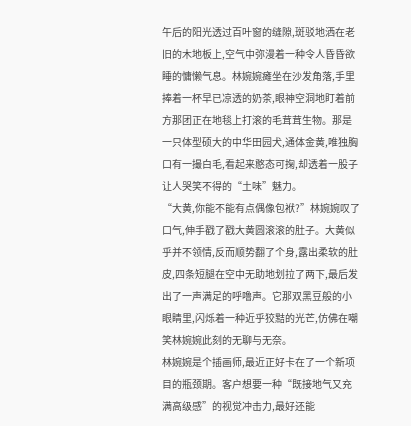午后的阳光透过百叶窗的缝隙,斑驳地洒在老旧的木地板上,空气中弥漫着一种令人昏昏欲睡的慵懒气息。林婉婉瘫坐在沙发角落,手里捧着一杯早已凉透的奶茶,眼神空洞地盯着前方那团正在地毯上打滚的毛茸茸生物。那是一只体型硕大的中华田园犬,通体金黄,唯独胸口有一撮白毛,看起来憨态可掬,却透着一股子让人哭笑不得的“土味”魅力。
“大黄,你能不能有点偶像包袱?”林婉婉叹了口气,伸手戳了戳大黄圆滚滚的肚子。大黄似乎并不领情,反而顺势翻了个身,露出柔软的肚皮,四条短腿在空中无助地划拉了两下,最后发出了一声满足的呼噜声。它那双黑豆般的小眼睛里,闪烁着一种近乎狡黠的光芒,仿佛在嘲笑林婉婉此刻的无聊与无奈。
林婉婉是个插画师,最近正好卡在了一个新项目的瓶颈期。客户想要一种“既接地气又充满高级感”的视觉冲击力,最好还能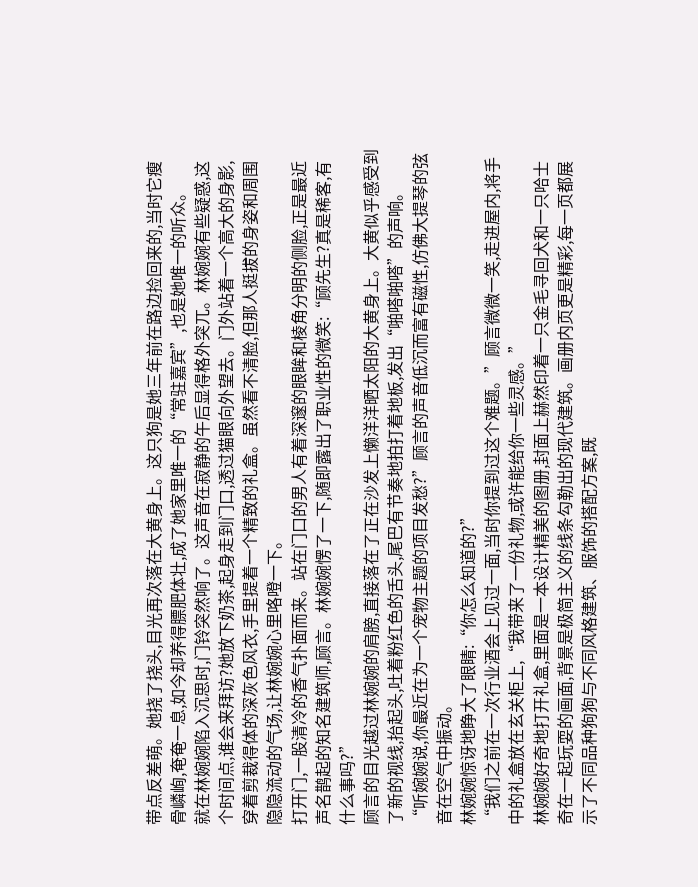带点反差萌。她挠了挠头,目光再次落在大黄身上。这只狗是她三年前在路边捡回来的,当时它瘦骨嶙峋,奄奄一息,如今却养得膘肥体壮,成了她家里唯一的“常驻嘉宾”,也是她唯一的听众。
就在林婉婉陷入沉思时,门铃突然响了。这声音在寂静的午后显得格外突兀。林婉婉有些疑惑,这个时间点,谁会来拜访?她放下奶茶,起身走到门口,透过猫眼向外望去。门外站着一个高大的身影,穿着剪裁得体的深灰色风衣,手里提着一个精致的礼盒。虽然看不清脸,但那人挺拔的身姿和周围隐隐流动的气场,让林婉婉心里咯噔一下。
打开门,一股清冷的香气扑面而来。站在门口的男人有着深邃的眼眸和棱角分明的侧脸,正是最近声名鹊起的知名建筑师,顾言。林婉婉愣了一下,随即露出了职业性的微笑:“顾先生?真是稀客,有什么事吗?”
顾言的目光越过林婉婉的肩膀,直接落在了正在沙发上懒洋洋晒太阳的大黄身上。大黄似乎感受到了新的视线,抬起头,吐着粉红色的舌头,尾巴有节奏地拍打着地板,发出“啪嗒啪嗒”的声响。
“听婉婉说,你最近在为一个宠物主题的项目发愁?”顾言的声音低沉而富有磁性,仿佛大提琴的弦音在空气中振动。
林婉婉惊讶地睁大了眼睛:“你怎么知道的?”
“我们之前在一次行业酒会上见过一面,当时你提到过这个难题。”顾言微微一笑,走进屋内,将手中的礼盒放在玄关柜上,“我带来了一份礼物,或许能给你一些灵感。”
林婉婉好奇地打开礼盒,里面是一本设计精美的图册,封面上赫然印着一只金毛寻回犬和一只哈士奇在一起玩耍的画面,背景是极简主义的线条勾勒出的现代建筑。画册内页更是精彩,每一页都展示了不同品种狗狗与不同风格建筑、服饰的搭配方案,既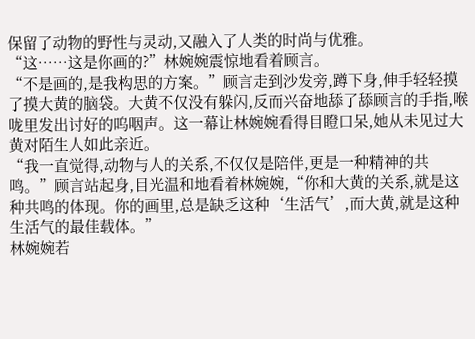保留了动物的野性与灵动,又融入了人类的时尚与优雅。
“这……这是你画的?”林婉婉震惊地看着顾言。
“不是画的,是我构思的方案。”顾言走到沙发旁,蹲下身,伸手轻轻摸了摸大黄的脑袋。大黄不仅没有躲闪,反而兴奋地舔了舔顾言的手指,喉咙里发出讨好的呜咽声。这一幕让林婉婉看得目瞪口呆,她从未见过大黄对陌生人如此亲近。
“我一直觉得,动物与人的关系,不仅仅是陪伴,更是一种精神的共鸣。”顾言站起身,目光温和地看着林婉婉,“你和大黄的关系,就是这种共鸣的体现。你的画里,总是缺乏这种‘生活气’,而大黄,就是这种生活气的最佳载体。”
林婉婉若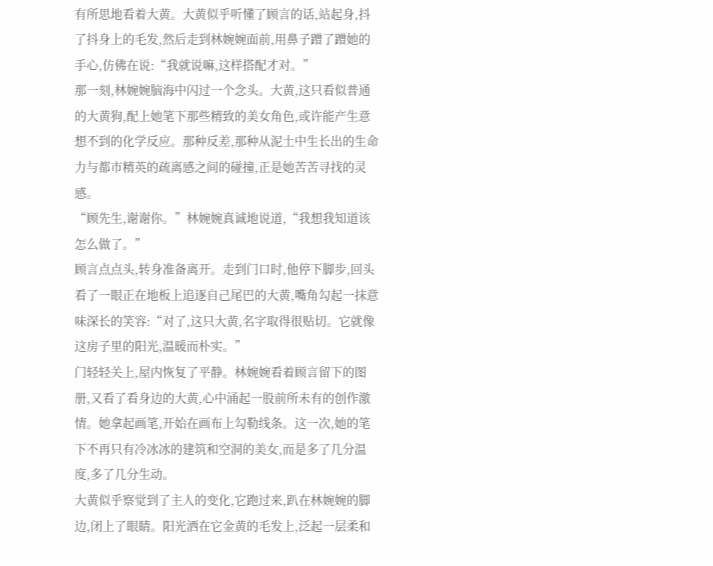有所思地看着大黄。大黄似乎听懂了顾言的话,站起身,抖了抖身上的毛发,然后走到林婉婉面前,用鼻子蹭了蹭她的手心,仿佛在说:“我就说嘛,这样搭配才对。”
那一刻,林婉婉脑海中闪过一个念头。大黄,这只看似普通的大黄狗,配上她笔下那些精致的美女角色,或许能产生意想不到的化学反应。那种反差,那种从泥土中生长出的生命力与都市精英的疏离感之间的碰撞,正是她苦苦寻找的灵感。
“顾先生,谢谢你。”林婉婉真诚地说道,“我想我知道该怎么做了。”
顾言点点头,转身准备离开。走到门口时,他停下脚步,回头看了一眼正在地板上追逐自己尾巴的大黄,嘴角勾起一抹意味深长的笑容:“对了,这只大黄,名字取得很贴切。它就像这房子里的阳光,温暖而朴实。”
门轻轻关上,屋内恢复了平静。林婉婉看着顾言留下的图册,又看了看身边的大黄,心中涌起一股前所未有的创作激情。她拿起画笔,开始在画布上勾勒线条。这一次,她的笔下不再只有冷冰冰的建筑和空洞的美女,而是多了几分温度,多了几分生动。
大黄似乎察觉到了主人的变化,它跑过来,趴在林婉婉的脚边,闭上了眼睛。阳光洒在它金黄的毛发上,泛起一层柔和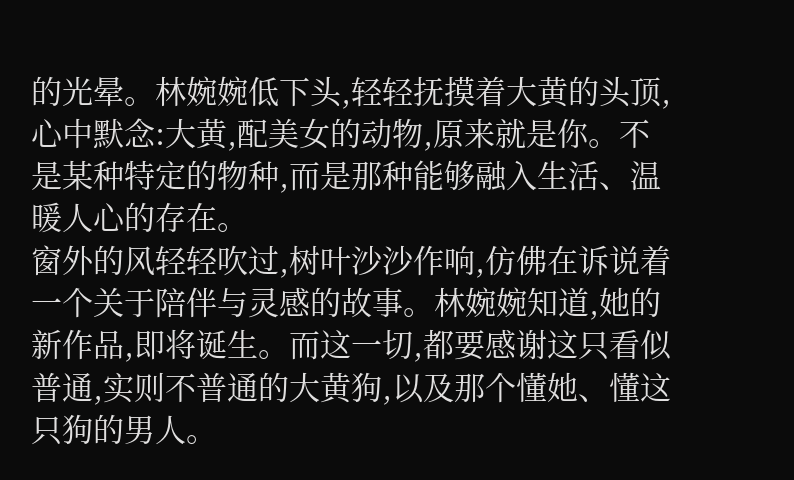的光晕。林婉婉低下头,轻轻抚摸着大黄的头顶,心中默念:大黄,配美女的动物,原来就是你。不是某种特定的物种,而是那种能够融入生活、温暖人心的存在。
窗外的风轻轻吹过,树叶沙沙作响,仿佛在诉说着一个关于陪伴与灵感的故事。林婉婉知道,她的新作品,即将诞生。而这一切,都要感谢这只看似普通,实则不普通的大黄狗,以及那个懂她、懂这只狗的男人。